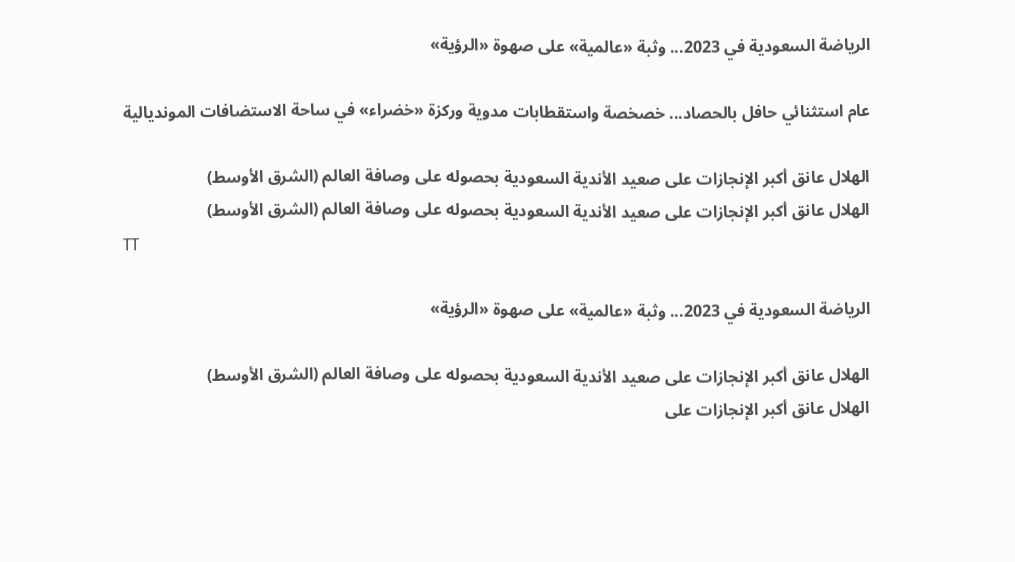الرياضة السعودية في 2023... وثبة «عالمية» على صهوة «الرؤية»

عام استثنائي حافل بالحصاد... خصخصة واستقطابات مدوية وركزة «خضراء» في ساحة الاستضافات المونديالية

الهلال عانق أكبر الإنجازات على صعيد الأندية السعودية بحصوله على وصافة العالم (الشرق الأوسط)
الهلال عانق أكبر الإنجازات على صعيد الأندية السعودية بحصوله على وصافة العالم (الشرق الأوسط)
TT

الرياضة السعودية في 2023... وثبة «عالمية» على صهوة «الرؤية»

الهلال عانق أكبر الإنجازات على صعيد الأندية السعودية بحصوله على وصافة العالم (الشرق الأوسط)
الهلال عانق أكبر الإنجازات على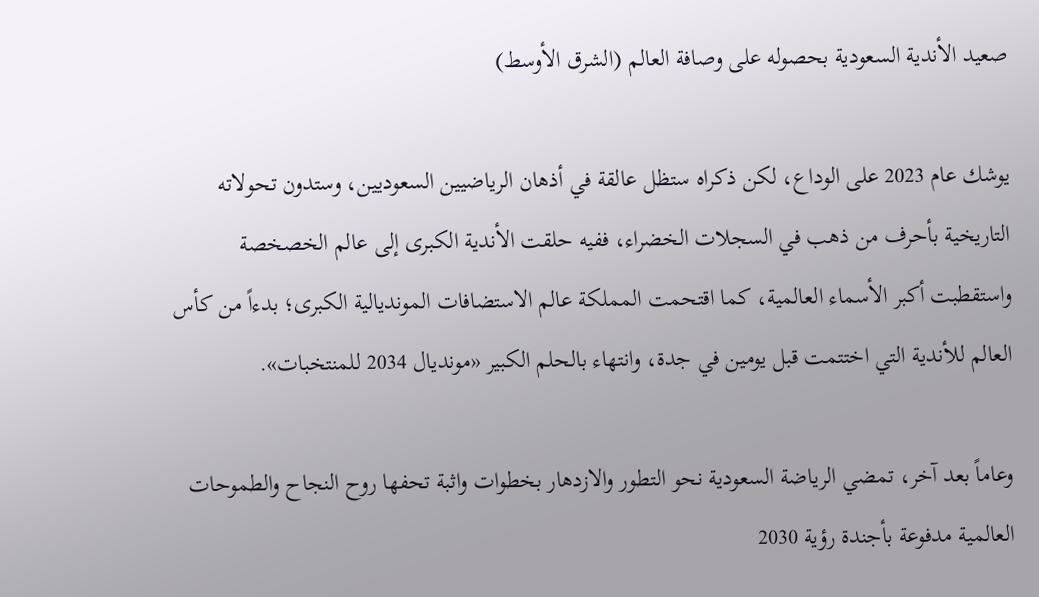صعيد الأندية السعودية بحصوله على وصافة العالم (الشرق الأوسط)

يوشك عام 2023 على الوداع، لكن ذكراه ستظل عالقة في أذهان الرياضيين السعوديين، وستدون تحولاته التاريخية بأحرف من ذهب في السجلات الخضراء، ففيه حلقت الأندية الكبرى إلى عالم الخصخصة واستقطبت أكبر الأسماء العالمية، كما اقتحمت المملكة عالم الاستضافات المونديالية الكبرى؛ بدءاً من كأس العالم للأندية التي اختتمت قبل يومين في جدة، وانتهاء بالحلم الكبير «مونديال 2034 للمنتخبات».

وعاماً بعد آخر، تمضي الرياضة السعودية نحو التطور والازدهار بخطوات واثبة تحفها روح النجاح والطموحات العالمية مدفوعة بأجندة رؤية 2030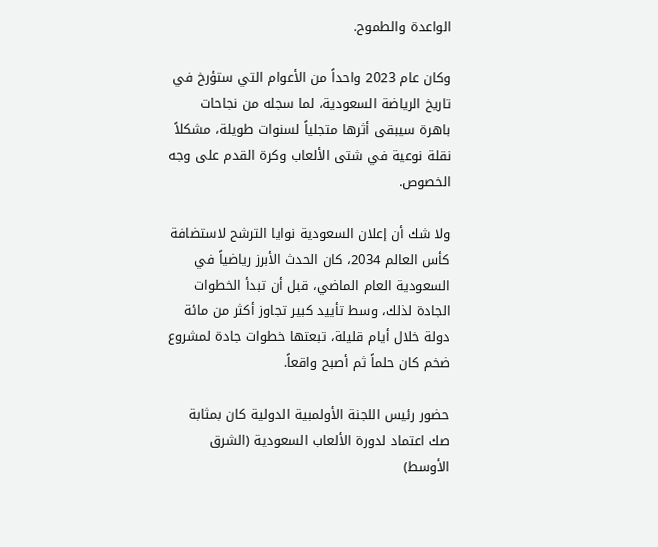الواعدة والطموح.

وكان عام 2023 واحداً من الأعوام التي ستؤرخ في تاريخ الرياضة السعودية، لما سجله من نجاحات باهرة سيبقى أثرها متجلياً لسنوات طويلة، مشكلاً نقلة نوعية في شتى الألعاب وكرة القدم على وجه الخصوص.

ولا شك أن إعلان السعودية نوايا الترشح لاستضافة كأس العالم 2034، كان الحدث الأبرز رياضياً في السعودية العام الماضي، قبل أن تبدأ الخطوات الجادة لذلك، وسط تأييد كبير تجاوز أكثر من مائة دولة خلال أيام قليلة، تبعتها خطوات جادة لمشروع ضخم كان حلماً ثم أصبح واقعاً.

حضور رئيس اللجنة الأولمبية الدولية كان بمثابة صك اعتماد لدورة الألعاب السعودية (الشرق الأوسط)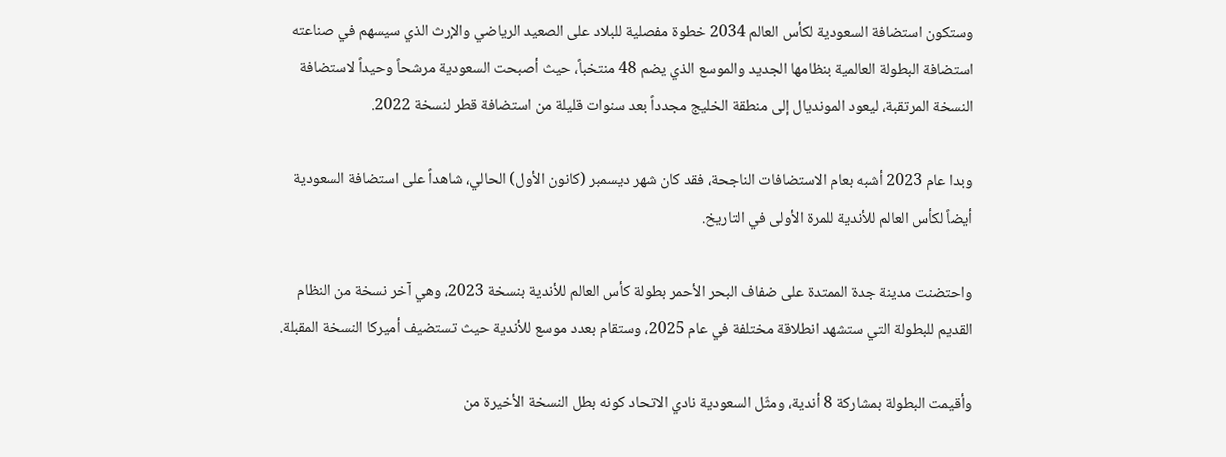وستكون استضافة السعودية لكأس العالم 2034 خطوة مفصلية للبلاد على الصعيد الرياضي والإرث الذي سيسهم في صناعته استضافة البطولة العالمية بنظامها الجديد والموسع الذي يضم 48 منتخباً، حيث أصبحت السعودية مرشحاً وحيداً لاستضافة النسخة المرتقبة، ليعود المونديال إلى منطقة الخليج مجدداً بعد سنوات قليلة من استضافة قطر لنسخة 2022.

وبدا عام 2023 أشبه بعام الاستضافات الناجحة، فقد كان شهر ديسمبر (كانون الأول) الحالي، شاهداً على استضافة السعودية أيضاً لكأس العالم للأندية للمرة الأولى في التاريخ.

واحتضنت مدينة جدة الممتدة على ضفاف البحر الأحمر بطولة كأس العالم للأندية بنسخة 2023، وهي آخر نسخة من النظام القديم للبطولة التي ستشهد انطلاقة مختلفة في عام 2025، وستقام بعدد موسع للأندية حيث تستضيف أميركا النسخة المقبلة.

وأقيمت البطولة بمشاركة 8 أندية، ومثّل السعودية نادي الاتحاد كونه بطل النسخة الأخيرة من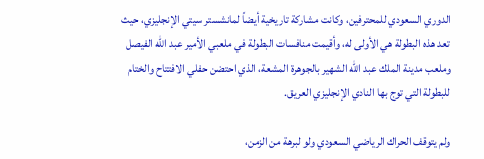الدوري السعودي للمحترفين، وكانت مشاركة تاريخية أيضاً لمانشستر سيتي الإنجليزي، حيث تعد هذه البطولة هي الأولى له، وأقيمت منافسات البطولة في ملعبي الأمير عبد الله الفيصل وملعب مدينة الملك عبد الله الشهير بالجوهرة المشعة، الذي احتضن حفلي الافتتاح والختام للبطولة التي توج بها النادي الإنجليزي العريق.

ولم يتوقف الحراك الرياضي السعودي ولو لبرهة من الزمن،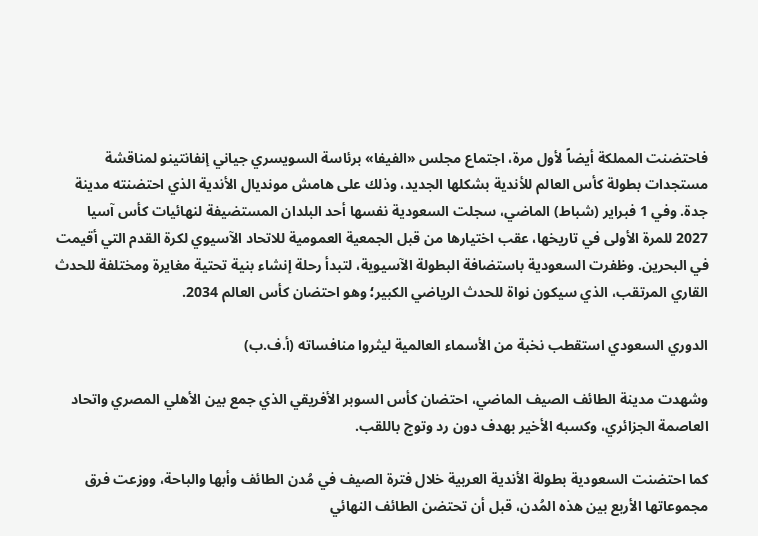فاحتضنت المملكة أيضاً لأول مرة، اجتماع مجلس «الفيفا» برئاسة السويسري جياني إنفانتينو لمناقشة مستجدات بطولة كأس العالم للأندية بشكلها الجديد، وذلك على هامش مونديال الأندية الذي احتضنته مدينة جدة. وفي 1 فبراير (شباط) الماضي، سجلت السعودية نفسها أحد البلدان المستضيفة لنهائيات كأس آسيا 2027 للمرة الأولى في تاريخها، عقب اختيارها من قبل الجمعية العمومية للاتحاد الآسيوي لكرة القدم التي أقيمت في البحرين. وظفرت السعودية باستضافة البطولة الآسيوية، لتبدأ رحلة إنشاء بنية تحتية مغايرة ومختلفة للحدث القاري المرتقب، الذي سيكون نواة للحدث الرياضي الكبير؛ وهو احتضان كأس العالم 2034.

الدوري السعودي استقطب نخبة من الأسماء العالمية ليثروا منافساته (أ.ف.ب)

وشهدت مدينة الطائف الصيف الماضي، احتضان كأس السوبر الأفريقي الذي جمع بين الأهلي المصري واتحاد العاصمة الجزائري، وكسبه الأخير بهدف دون رد وتوج باللقب.

كما احتضنت السعودية بطولة الأندية العربية خلال فترة الصيف في مُدن الطائف وأبها والباحة، ووزعت فرق مجموعاتها الأربع بين هذه المُدن، قبل أن تحتضن الطائف النهائي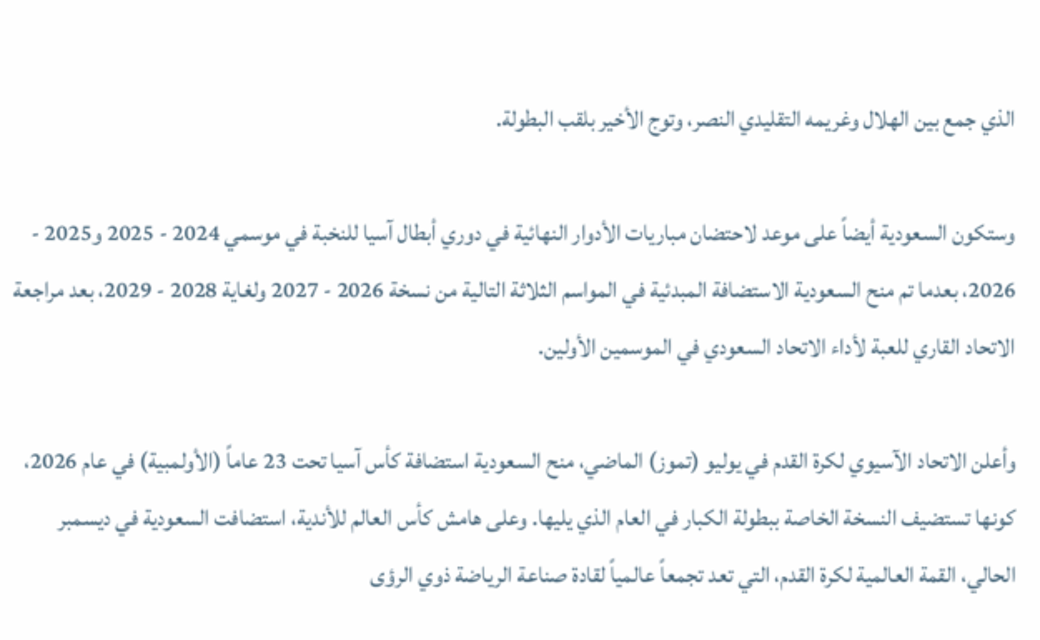الذي جمع بين الهلال وغريمه التقليدي النصر، وتوج الأخير بلقب البطولة.

وستكون السعودية أيضاً على موعد لاحتضان مباريات الأدوار النهائية في دوري أبطال آسيا للنخبة في موسمي 2024 - 2025 و2025 - 2026، بعدما تم منح السعودية الاستضافة المبدئية في المواسم الثلاثة التالية من نسخة 2026 - 2027 ولغاية 2028 - 2029، بعد مراجعة الاتحاد القاري للعبة لأداء الاتحاد السعودي في الموسمين الأولين.

وأعلن الاتحاد الآسيوي لكرة القدم في يوليو (تموز) الماضي، منح السعودية استضافة كأس آسيا تحت 23 عاماً (الأولمبية) في عام 2026، كونها تستضيف النسخة الخاصة ببطولة الكبار في العام الذي يليها. وعلى هامش كأس العالم للأندية، استضافت السعودية في ديسمبر الحالي، القمة العالمية لكرة القدم، التي تعد تجمعاً عالمياً لقادة صناعة الرياضة ذوي الرؤى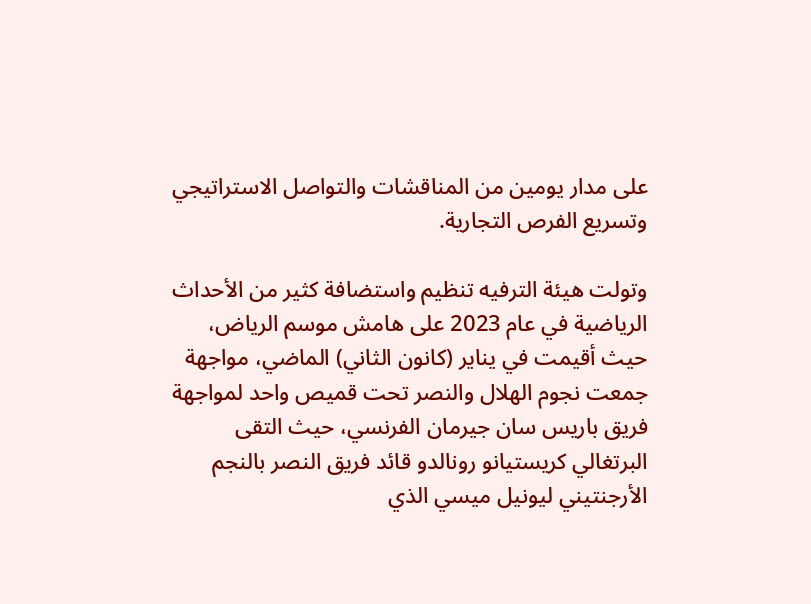على مدار يومين من المناقشات والتواصل الاستراتيجي وتسريع الفرص التجارية.

وتولت هيئة الترفيه تنظيم واستضافة كثير من الأحداث الرياضية في عام 2023 على هامش موسم الرياض، حيث أقيمت في يناير (كانون الثاني) الماضي، مواجهة جمعت نجوم الهلال والنصر تحت قميص واحد لمواجهة فريق باريس سان جيرمان الفرنسي، حيث التقى البرتغالي كريستيانو رونالدو قائد فريق النصر بالنجم الأرجنتيني ليونيل ميسي الذي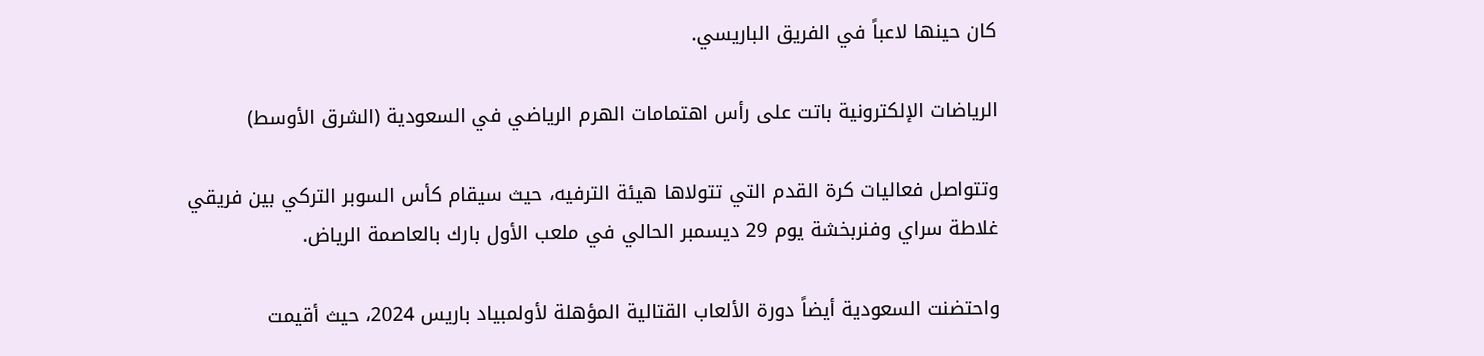كان حينها لاعباً في الفريق الباريسي.

الرياضات الإلكترونية باتت على رأس اهتمامات الهرم الرياضي في السعودية (الشرق الأوسط)

وتتواصل فعاليات كرة القدم التي تتولاها هيئة الترفيه، حيث سيقام كأس السوبر التركي بين فريقي غلاطة سراي وفنربخشة يوم 29 ديسمبر الحالي في ملعب الأول بارك بالعاصمة الرياض.

واحتضنت السعودية أيضاً دورة الألعاب القتالية المؤهلة لأولمبياد باريس 2024، حيث أقيمت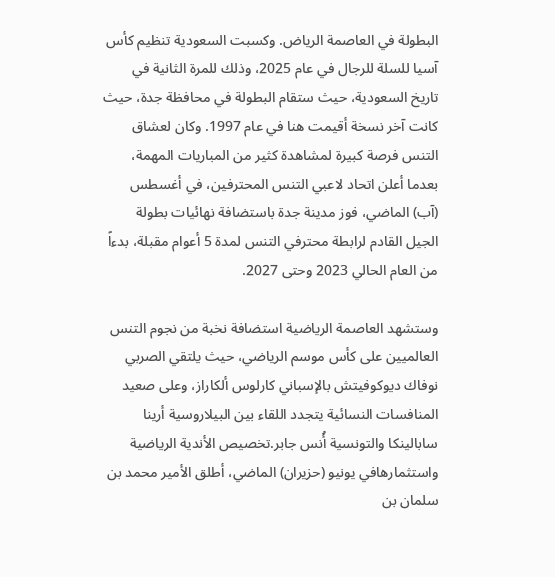البطولة في العاصمة الرياض. وكسبت السعودية تنظيم كأس آسيا للسلة للرجال في عام 2025، وذلك للمرة الثانية في تاريخ السعودية، حيث ستقام البطولة في محافظة جدة، حيث كانت آخر نسخة أقيمت هنا في عام 1997. وكان لعشاق التنس فرصة كبيرة لمشاهدة كثير من المباريات المهمة، بعدما أعلن اتحاد لاعبي التنس المحترفين، في أغسطس (آب) الماضي، فوز مدينة جدة باستضافة نهائيات بطولة الجيل القادم لرابطة محترفي التنس لمدة 5 أعوام مقبلة، بدءاً من العام الحالي 2023 وحتى 2027.

وستشهد العاصمة الرياضية استضافة نخبة من نجوم التنس العالميين على كأس موسم الرياضي، حيث يلتقي الصربي نوفاك ديوكوفيتش بالإسباني كارلوس ألكاراز، وعلى صعيد المنافسات النسائية يتجدد اللقاء بين البيلاروسية أرينا سابالينكا والتونسية أُنس جابر.تخصيص الأندية الرياضية واستثمارهافي يونيو (حزيران) الماضي، أطلق الأمير محمد بن سلمان بن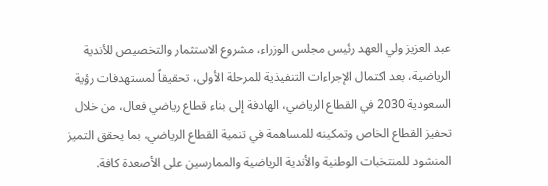عبد العزيز ولي العهد رئيس مجلس الوزراء، مشروع الاستثمار والتخصيص للأندية الرياضية، بعد اكتمال الإجراءات التنفيذية للمرحلة الأولى، تحقيقاً لمستهدفات رؤية السعودية 2030 في القطاع الرياضي، الهادفة إلى بناء قطاع رياضي فعال، من خلال تحفيز القطاع الخاص وتمكينه للمساهمة في تنمية القطاع الرياضي، بما يحقق التميز المنشود للمنتخبات الوطنية والأندية الرياضية والممارسين على الأصعدة كافة.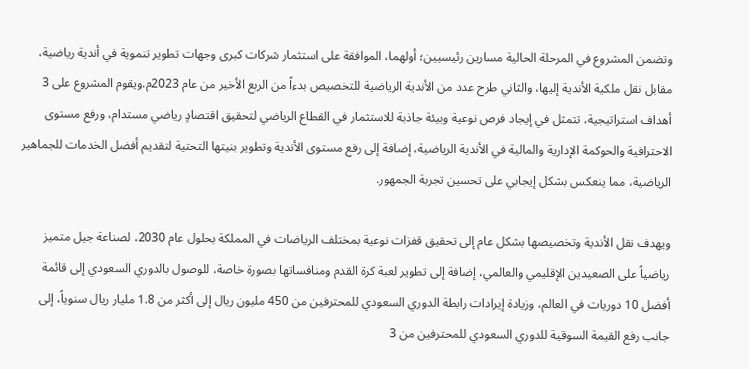وتضمن المشروع في المرحلة الحالية مسارين رئيسيين؛ أولهما، الموافقة على استثمار شركات كبرى وجهات تطوير تنموية في أندية رياضية، مقابل نقل ملكية الأندية إليها، والثاني طرح عدد من الأندية الرياضية للتخصيص بدءاً من الربع الأخير من عام 2023م.ويقوم المشروع على 3 أهداف استراتيجية، تتمثل في إيجاد فرص نوعية وبيئة جاذبة للاستثمار في القطاع الرياضي لتحقيق اقتصادٍ رياضي مستدام، ورفع مستوى الاحترافية والحوكمة الإدارية والمالية في الأندية الرياضية، إضافة إلى رفع مستوى الأندية وتطوير بنيتها التحتية لتقديم أفضل الخدمات للجماهير الرياضية، مما ينعكس بشكل إيجابي على تحسين تجربة الجمهور.

ويهدف نقل الأندية وتخصيصها بشكل عام إلى تحقيق قفزات نوعية بمختلف الرياضات في المملكة بحلول عام 2030، لصناعة جيل متميز رياضياً على الصعيدين الإقليمي والعالمي، إضافة إلى تطوير لعبة كرة القدم ومنافساتها بصورة خاصة، للوصول بالدوري السعودي إلى قائمة أفضل 10 دوريات في العالم، وزيادة إيرادات رابطة الدوري السعودي للمحترفين من 450 مليون ريال إلى أكثر من 1.8 مليار ريال سنوياً، إلى جانب رفع القيمة السوقية للدوري السعودي للمحترفين من 3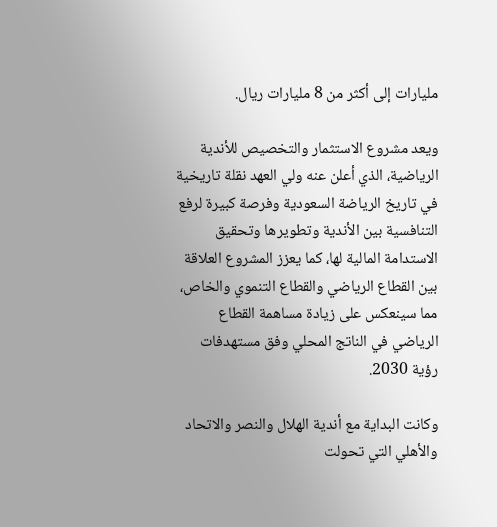مليارات إلى أكثر من 8 مليارات ريال.

ويعد مشروع الاستثمار والتخصيص للأندية الرياضية، الذي أعلن عنه ولي العهد نقلة تاريخية في تاريخ الرياضة السعودية وفرصة كبيرة لرفع التنافسية بين الأندية وتطويرها وتحقيق الاستدامة المالية لها، كما يعزز المشروع العلاقة بين القطاع الرياضي والقطاع التنموي والخاص، مما سينعكس على زيادة مساهمة القطاع الرياضي في الناتج المحلي وفق مستهدفات رؤية 2030.

وكانت البداية مع أندية الهلال والنصر والاتحاد والأهلي التي تحولت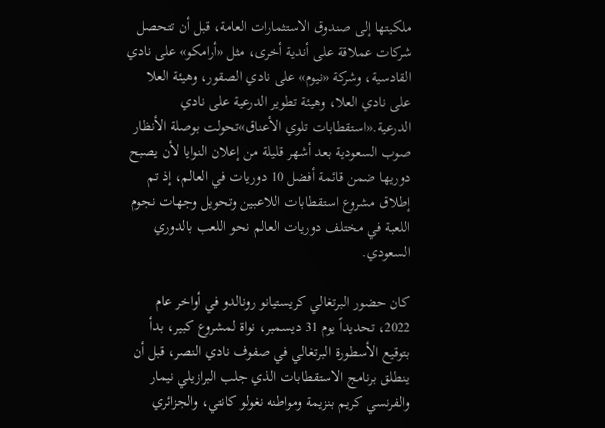ملكيتها إلى صندوق الاستثمارات العامة، قبل أن تتحصل شركات عملاقة على أندية أخرى، مثل «أرامكو» على نادي القادسية، وشركة «نيوم» على نادي الصقور، وهيئة العلا على نادي العلا، وهيئة تطوير الدرعية على نادي الدرعية.«استقطابات تلوي الأعناق»تحولت بوصلة الأنظار صوب السعودية بعد أشهر قليلة من إعلان النوايا لأن يصبح دوريها ضمن قائمة أفضل 10 دوريات في العالم، إذ تم إطلاق مشروع استقطابات اللاعبين وتحويل وجهات نجوم اللعبة في مختلف دوريات العالم نحو اللعب بالدوري السعودي.

كان حضور البرتغالي كريستيانو رونالدو في أواخر عام 2022، تحديداً يوم 31 ديسمبر، نواة لمشروع كبير، بدأ بتوقيع الأسطورة البرتغالي في صفوف نادي النصر، قبل أن ينطلق برنامج الاستقطابات الذي جلب البرازيلي نيمار والفرنسي كريم بنزيمة ومواطنه نغولو كانتي، والجزائري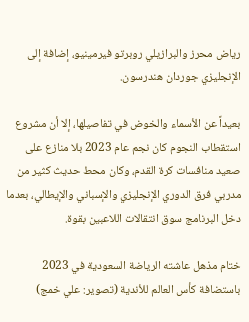رياض محرز والبرازيلي روبرتو فيرمينيو، إضافة إلى الإنجليزي جوردان هندرسون.

بعيداً عن الأسماء والخوض في تفاصيلها، إلا أن مشروع استقطاب النجوم كان نجم عام 2023 بلا منازع على صعيد منافسات كرة القدم، وكان محط حديث كثير من مدربي فرق الدوري الإنجليزي والإسباني والإيطالي، بعدما دخل البرنامج سوق انتقالات اللاعبين بقوة.

ختام مذهل عاشته الرياضة السعودية في 2023 باستضافة كأس العالم للأندية (تصوير: علي خمج)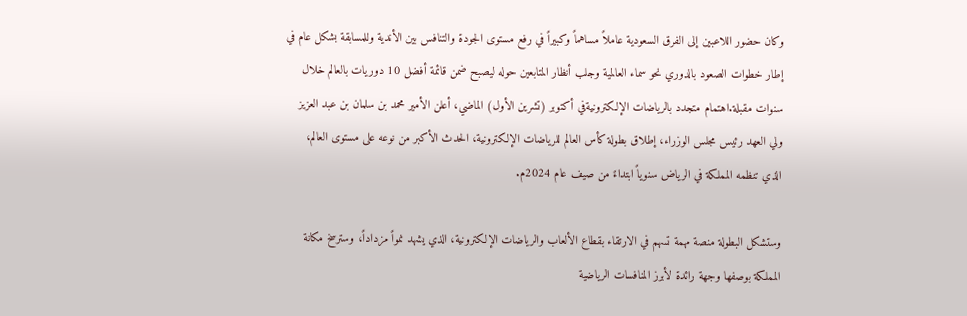وكان حضور اللاعبين إلى الفرق السعودية عاملاً مساهماً وكبيراً في رفع مستوى الجودة والتنافس بين الأندية وللمسابقة بشكل عام في إطار خطوات الصعود بالدوري نحو سماء العالمية وجلب أنظار المتابعين حوله ليصبح ضمن قائمة أفضل 10 دوريات بالعالم خلال سنوات مقبلة.اهتمام متجدد بالرياضات الإلكترونيةفي أكتوبر (تشرين الأول) الماضي، أعلن الأمير محمد بن سلمان بن عبد العزيز ولي العهد رئيس مجلس الوزراء، إطلاق بطولة كأس العالم للرياضات الإلكترونية، الحدث الأكبر من نوعه على مستوى العالم، الذي تنظمه المملكة في الرياض سنوياً ابتداءً من صيف عام 2024م.

وستشكل البطولة منصة مهمة تسهم في الارتقاء بقطاع الألعاب والرياضات الإلكترونية، الذي يشهد نمواً مزداداً، وسترسخ مكانة المملكة بوصفها وجهة رائدة لأبرز المنافسات الرياضية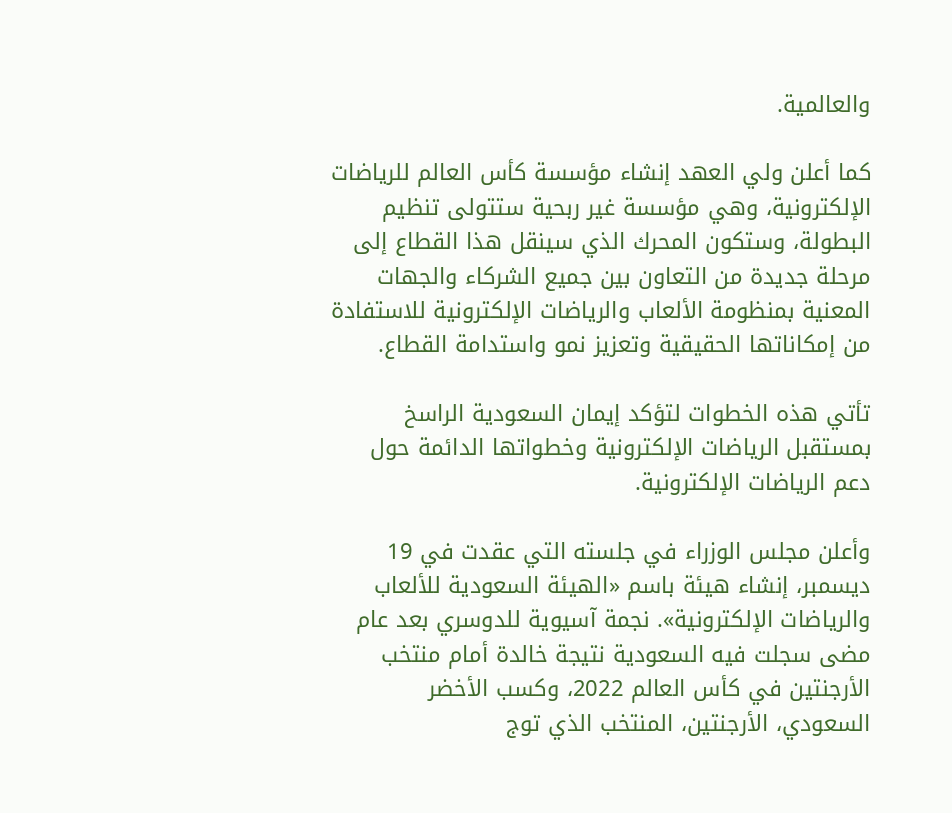والعالمية.

كما أعلن ولي العهد إنشاء مؤسسة كأس العالم للرياضات الإلكترونية، وهي مؤسسة غير ربحية ستتولى تنظيم البطولة، وستكون المحرك الذي سينقل هذا القطاع إلى مرحلة جديدة من التعاون بين جميع الشركاء والجهات المعنية بمنظومة الألعاب والرياضات الإلكترونية للاستفادة من إمكاناتها الحقيقية وتعزيز نمو واستدامة القطاع.

تأتي هذه الخطوات لتؤكد إيمان السعودية الراسخ بمستقبل الرياضات الإلكترونية وخطواتها الدائمة حول دعم الرياضات الإلكترونية.

وأعلن مجلس الوزراء في جلسته التي عقدت في 19 ديسمبر، إنشاء هيئة باسم «الهيئة السعودية للألعاب والرياضات الإلكترونية». نجمة آسيوية للدوسري بعد عام مضى سجلت فيه السعودية نتيجة خالدة أمام منتخب الأرجنتين في كأس العالم 2022، وكسب الأخضر السعودي، الأرجنتين، المنتخب الذي توج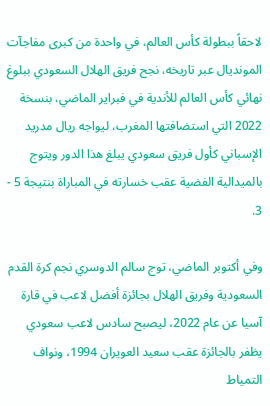لاحقاً ببطولة كأس العالم، في واحدة من كبرى مفاجآت المونديال عبر تاريخه، نجح فريق الهلال السعودي ببلوغ نهائي كأس العالم للأندية في فبراير الماضي، بنسخة 2022 التي استضافتها المغرب، ليواجه ريال مدريد الإسباني كأول فريق سعودي يبلغ هذا الدور ويتوج بالميدالية الفضية عقب خسارته في المباراة بنتيجة 5 - 3.

وفي أكتوبر الماضي، توج سالم الدوسري نجم كرة القدم السعودية وفريق الهلال بجائزة أفضل لاعب في قارة آسيا عن عام 2022، ليصبح سادس لاعب سعودي يظفر بالجائزة عقب سعيد العويران 1994، ونواف التمياط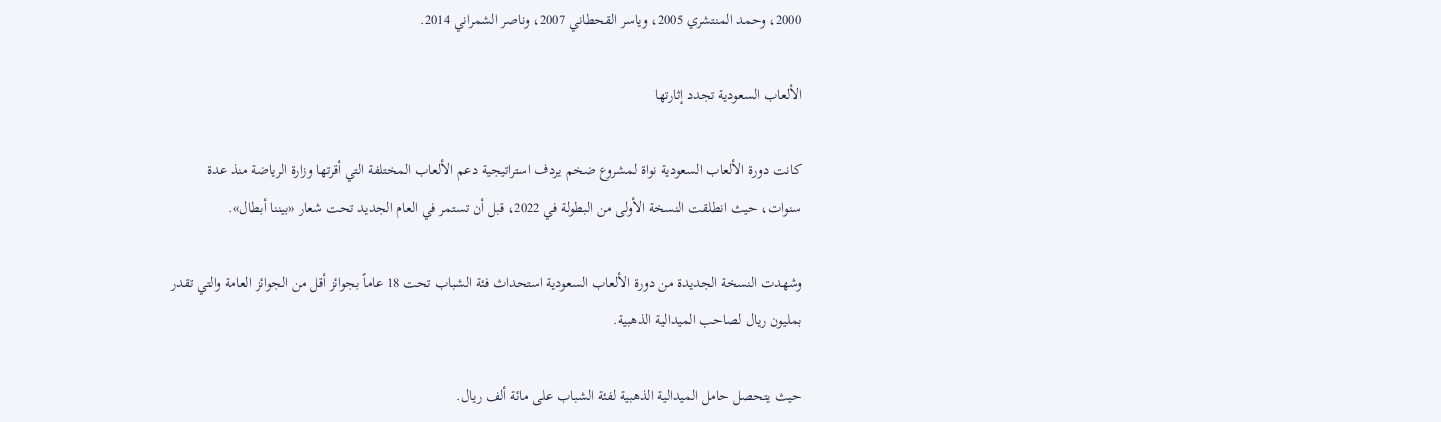2000، وحمد المنتشري 2005، وياسر القحطاني 2007، وناصر الشمراني 2014.

الألعاب السعودية تجدد إثارتها

كانت دورة الألعاب السعودية نواة لمشروع ضخم يردف استراتيجية دعم الألعاب المختلفة التي أقرتها وزارة الرياضة منذ عدة سنوات، حيث انطلقت النسخة الأولى من البطولة في 2022، قبل أن تستمر في العام الجديد تحت شعار «بيننا أبطال».

وشهدت النسخة الجديدة من دورة الألعاب السعودية استحداث فئة الشباب تحت 18 عاماً بجوائز أقل من الجوائز العامة والتي تقدر بمليون ريال لصاحب الميدالية الذهبية.

حيث يتحصل حامل الميدالية الذهبية لفئة الشباب على مائة ألف ريال.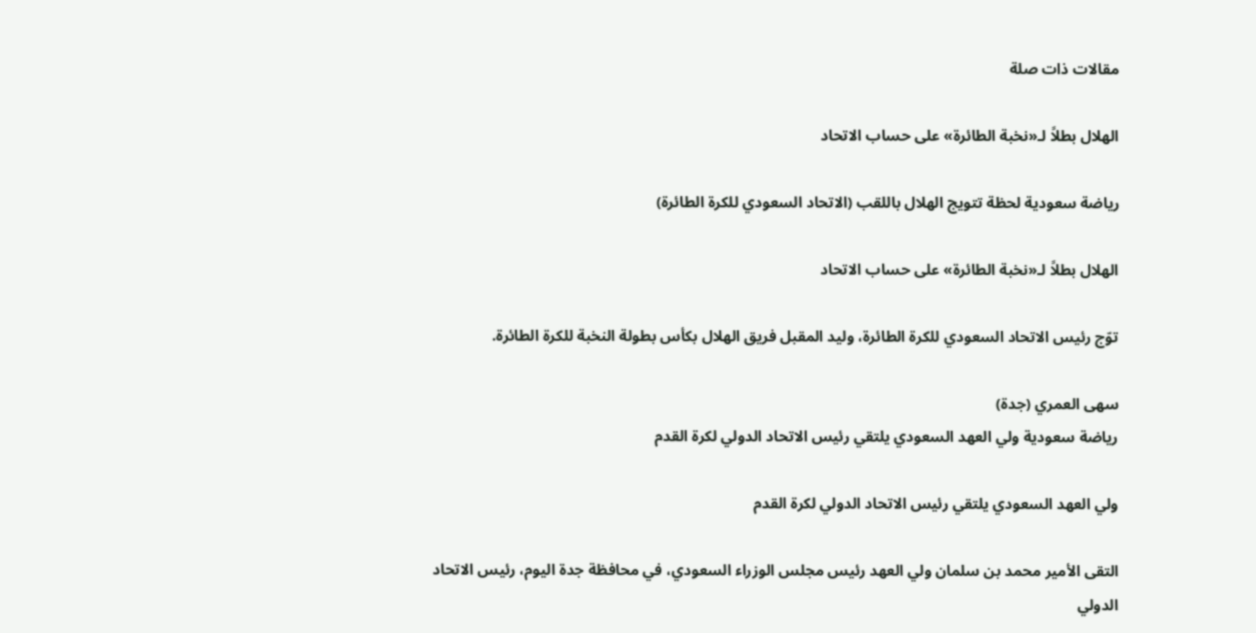مقالات ذات صلة

الهلال بطلاً لـ«نخبة الطائرة» على حساب الاتحاد

رياضة سعودية لحظة تتويج الهلال باللقب (الاتحاد السعودي للكرة الطائرة)

الهلال بطلاً لـ«نخبة الطائرة» على حساب الاتحاد

توّج رئيس الاتحاد السعودي للكرة الطائرة، وليد المقبل فريق الهلال بكأس بطولة النخبة للكرة الطائرة.

سهى العمري (جدة)
رياضة سعودية ولي العهد السعودي يلتقي رئيس الاتحاد الدولي لكرة القدم

ولي العهد السعودي يلتقي رئيس الاتحاد الدولي لكرة القدم

التقى الأمير محمد بن سلمان ولي العهد رئيس مجلس الوزراء السعودي، في محافظة جدة اليوم، رئيس الاتحاد الدولي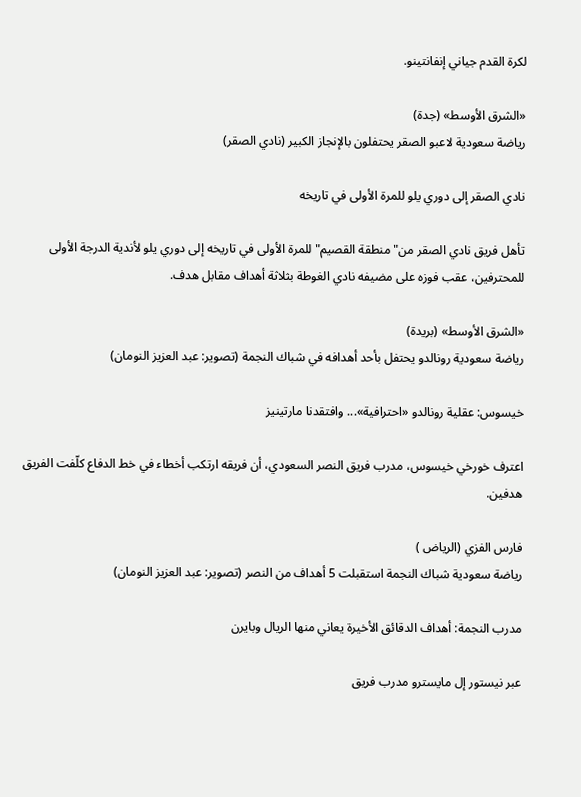لكرة القدم جياني إنفانتينو.

«الشرق الأوسط» (جدة)
رياضة سعودية لاعبو الصقر يحتفلون بالإنجاز الكبير (نادي الصقر)

نادي الصقر إلى دوري يلو للمرة الأولى في تاريخه

تأهل فريق نادي الصقر من"منطقة القصيم" للمرة الأولى في تاريخه إلى دوري يلو لأندية الدرجة الأولى للمحترفين، عقب فوزه على مضيفه نادي الغوطة بثلاثة أهداف مقابل هدف.

«الشرق الأوسط» (بريدة)
رياضة سعودية رونالدو يحتفل بأحد أهدافه في شباك النجمة (تصوير: عبد العزيز النومان)

خيسوس: عقلية رونالدو «احترافية»... وافتقدنا مارتينيز

اعترف خورخي خيسوس، مدرب فريق النصر السعودي، أن فريقه ارتكب أخطاء في خط الدفاع كلّفت الفريق هدفين.

فارس الفزي (الرياض )
رياضة سعودية شباك النجمة استقبلت 5 أهداف من النصر (تصوير: عبد العزيز النومان)

مدرب النجمة: أهداف الدقائق الأخيرة يعاني منها الريال وبايرن

عبر نيستور إل مايسترو مدرب فريق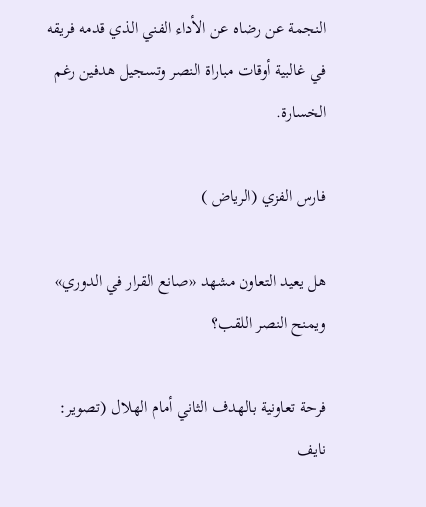النجمة عن رضاه عن الأداء الفني الذي قدمه فريقه في غالبية أوقات مباراة النصر وتسجيل هدفين رغم الخسارة.

فارس الفزي (الرياض )

هل يعيد التعاون مشهد «صانع القرار في الدوري» ويمنح النصر اللقب؟

فرحة تعاونية بالهدف الثاني أمام الهلال (تصوير: نايف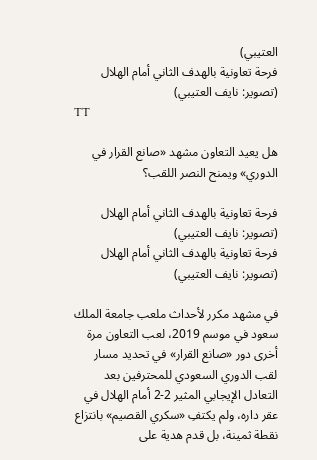العتيبي)
فرحة تعاونية بالهدف الثاني أمام الهلال (تصوير: نايف العتيبي)
TT

هل يعيد التعاون مشهد «صانع القرار في الدوري» ويمنح النصر اللقب؟

فرحة تعاونية بالهدف الثاني أمام الهلال (تصوير: نايف العتيبي)
فرحة تعاونية بالهدف الثاني أمام الهلال (تصوير: نايف العتيبي)

في مشهد مكرر لأحداث ملعب جامعة الملك سعود في موسم 2019، لعب التعاون مرة أخرى دور «صانع القرار» في تحديد مسار لقب الدوري السعودي للمحترفين بعد التعادل الإيجابي المثير 2-2 أمام الهلال في عقر داره، ولم يكتفِ «سكري القصيم» بانتزاع نقطة ثمينة، بل قدم هدية على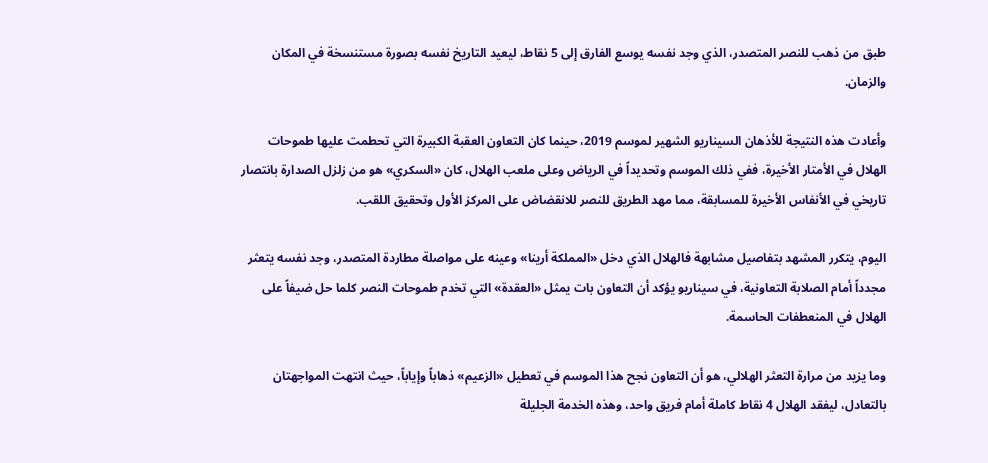طبق من ذهب للنصر المتصدر، الذي وجد نفسه يوسع الفارق إلى 5 نقاط، ليعيد التاريخ نفسه بصورة مستنسخة في المكان والزمان.

وأعادت هذه النتيجة للأذهان السيناريو الشهير لموسم 2019، حينما كان التعاون العقبة الكبيرة التي تحطمت عليها طموحات الهلال في الأمتار الأخيرة، ففي ذلك الموسم وتحديداً في الرياض وعلى ملعب الهلال، كان «السكري» هو من زلزل الصدارة بانتصار تاريخي في الأنفاس الأخيرة للمسابقة، مما مهد الطريق للنصر للانقضاض على المركز الأول وتحقيق اللقب.

اليوم، يتكرر المشهد بتفاصيل مشابهة فالهلال الذي دخل «المملكة أرينا» وعينه على مواصلة مطاردة المتصدر، وجد نفسه يتعثر مجدداً أمام الصلابة التعاونية، في سيناريو يؤكد أن التعاون بات يمثل «العقدة» التي تخدم طموحات النصر كلما حل ضيفاً على الهلال في المنعطفات الحاسمة.

وما يزيد من مرارة التعثر الهلالي، هو أن التعاون نجح هذا الموسم في تعطيل «الزعيم» ذهاباً وإياباً، حيث انتهت المواجهتان بالتعادل، ليفقد الهلال 4 نقاط كاملة أمام فريق واحد، وهذه الخدمة الجليلة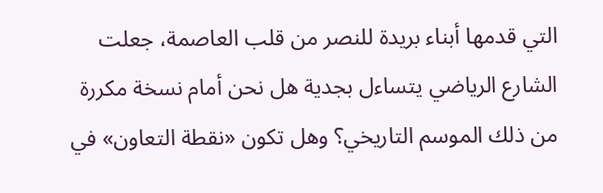التي قدمها أبناء بريدة للنصر من قلب العاصمة، جعلت الشارع الرياضي يتساءل بجدية هل نحن أمام نسخة مكررة من ذلك الموسم التاريخي؟ وهل تكون «نقطة التعاون» في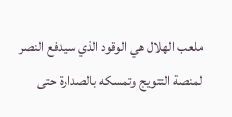ملعب الهلال هي الوقود الذي سيدفع النصر لمنصة التتويج وتمسكه بالصدارة حتى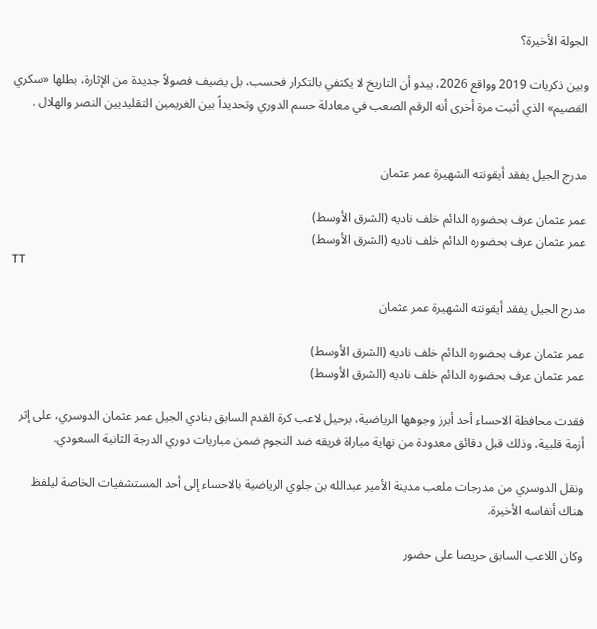الجولة الأخيرة؟

وبين ذكريات 2019 وواقع 2026، يبدو أن التاريخ لا يكتفي بالتكرار فحسب، بل يضيف فصولاً جديدة من الإثارة، بطلها «سكري القصيم» الذي أثبت مرة أخرى أنه الرقم الصعب في معادلة حسم الدوري وتحديداً بين الغريمين التقليديين النصر والهلال .


مدرج الجيل يفقد أيقونته الشهيرة عمر عثمان

عمر عثمان عرف بحضوره الدائم خلف ناديه (الشرق الأوسط)
عمر عثمان عرف بحضوره الدائم خلف ناديه (الشرق الأوسط)
TT

مدرج الجيل يفقد أيقونته الشهيرة عمر عثمان

عمر عثمان عرف بحضوره الدائم خلف ناديه (الشرق الأوسط)
عمر عثمان عرف بحضوره الدائم خلف ناديه (الشرق الأوسط)

فقدت محافظة الاحساء أحد أبرز وجوهها الرياضية، برحيل لاعب كرة القدم السابق بنادي الجيل عمر عثمان الدوسري، على إثر أزمة قلبية، وذلك قبل دقائق معدودة من نهاية مباراة فريقه ضد النجوم ضمن مباريات دوري الدرجة الثانية السعودي.

ونقل الدوسري من مدرجات ملعب مدينة الأمير عبدالله بن جلوي الرياضية بالاحساء إلى أحد المستشفيات الخاصة ليلفظ هناك أنفاسه الأخيرة.

وكان اللاعب السابق حريصا على حضور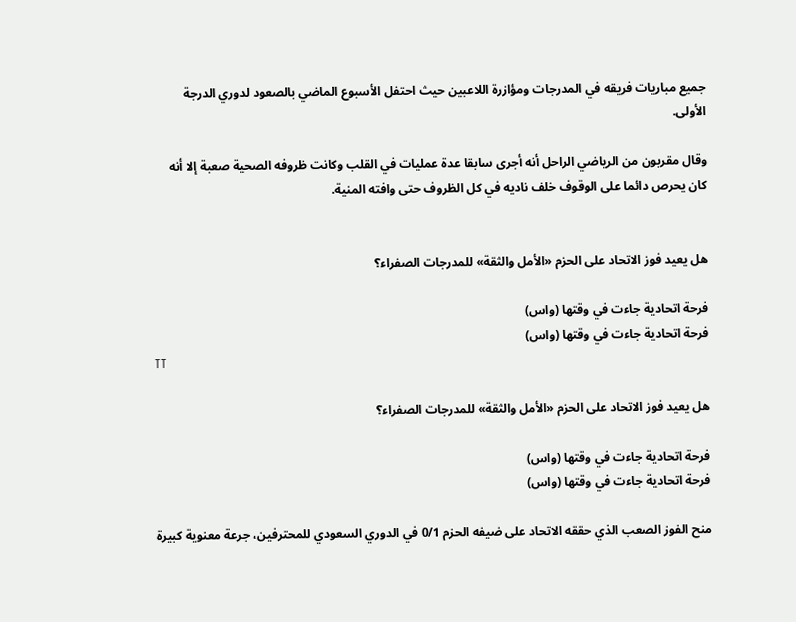جميع مباريات فريقه في المدرجات ومؤازرة اللاعبين حيث احتفل الأسبوع الماضي بالصعود لدوري الدرجة الأولى.

وقال مقربون من الرياضي الراحل أنه أجرى سابقا عدة عمليات في القلب وكانت ظروفه الصحية صعبة إلا أنه كان يحرص دائما على الوقوف خلف ناديه في كل الظروف حتى وافته المنية.


هل يعيد فوز الاتحاد على الحزم «الأمل والثقة» للمدرجات الصفراء؟

فرحة اتحادية جاءت في وقتها (واس)
فرحة اتحادية جاءت في وقتها (واس)
TT

هل يعيد فوز الاتحاد على الحزم «الأمل والثقة» للمدرجات الصفراء؟

فرحة اتحادية جاءت في وقتها (واس)
فرحة اتحادية جاءت في وقتها (واس)

منح الفوز الصعب الذي حققه الاتحاد على ضيفه الحزم 0/1 في الدوري السعودي للمحترفين، جرعة معنوية كبيرة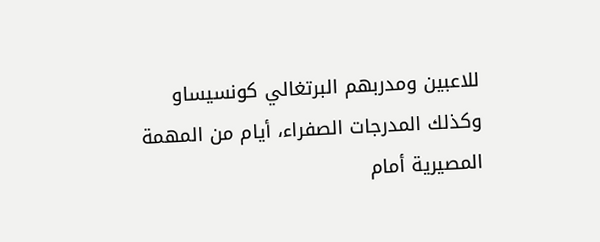للاعبين ومدربهم البرتغالي كونسيساو وكذلك المدرجات الصفراء، أيام من المهمة المصيرية أمام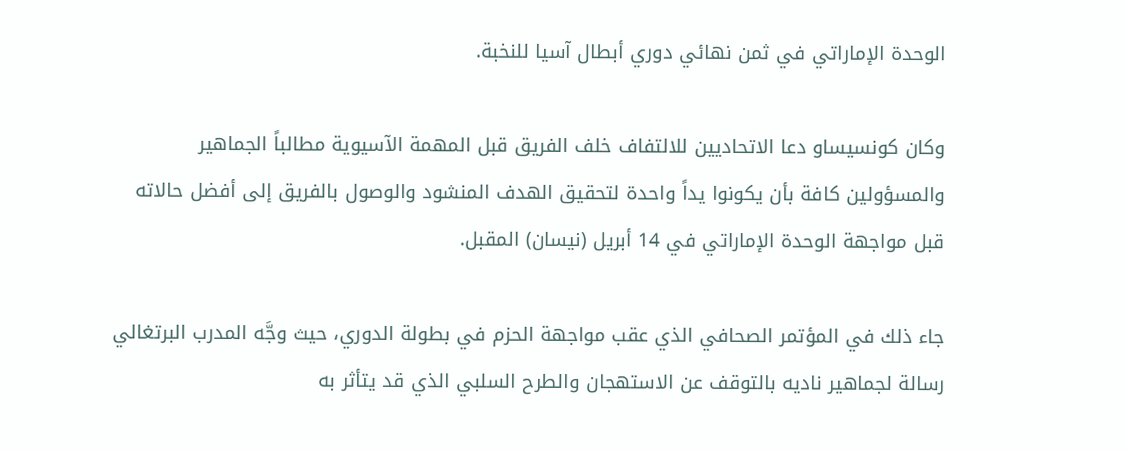الوحدة الإماراتي في ثمن نهائي دوري أبطال آسيا للنخبة.

وكان كونسيساو دعا الاتحاديين للالتفاف خلف الفريق قبل المهمة الآسيوية مطالباً الجماهير والمسؤولين كافة بأن يكونوا يداً واحدة لتحقيق الهدف المنشود والوصول بالفريق إلى أفضل حالاته قبل مواجهة الوحدة الإماراتي في 14 أبريل (نيسان) المقبل.

جاء ذلك في المؤتمر الصحافي الذي عقب مواجهة الحزم في بطولة الدوري، حيث وجَّه المدرب البرتغالي رسالة لجماهير ناديه بالتوقف عن الاستهجان والطرح السلبي الذي قد يتأثر به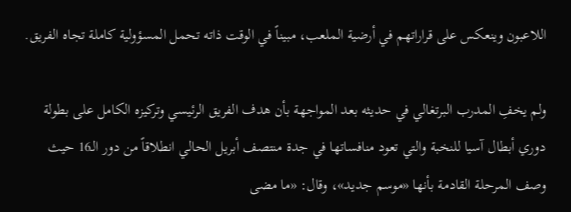اللاعبون وينعكس على قراراتهم في أرضية الملعب، مبيناً في الوقت ذاته تحمل المسؤولية كاملة تجاه الفريق.

ولم يخفِ المدرب البرتغالي في حديثه بعد المواجهة بأن هدف الفريق الرئيسي وتركيزه الكامل على بطولة دوري أبطال آسيا للنخبة والتي تعود منافساتها في جدة منتصف أبريل الحالي انطلاقاً من دور الـ16 حيث وصف المرحلة القادمة بأنها «موسم جديد»، وقال: «ما مضى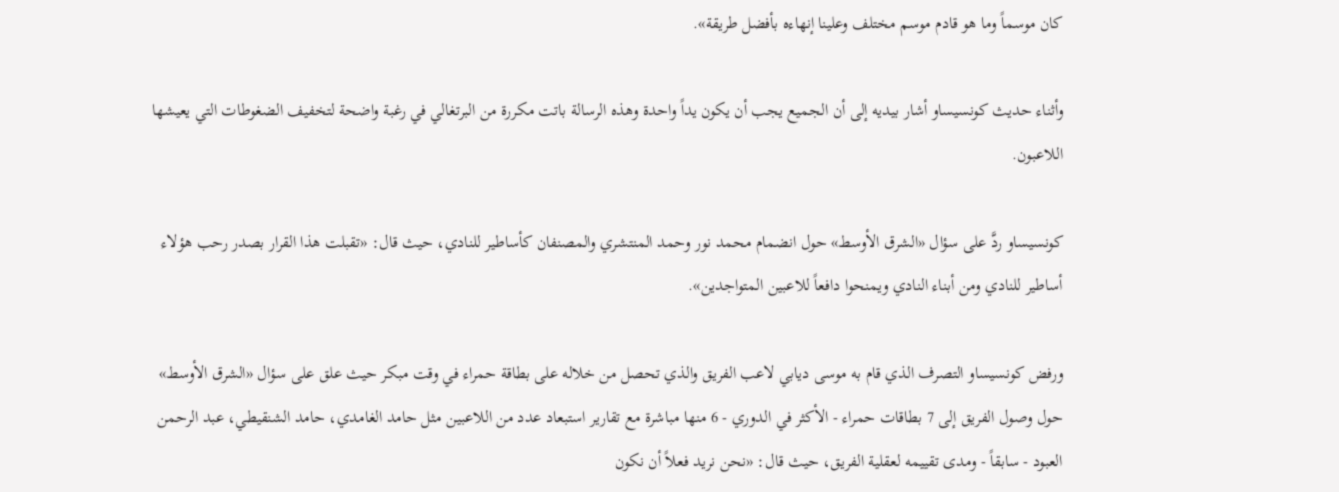كان موسماً وما هو قادم موسم مختلف وعلينا إنهاءه بأفضل طريقة».

وأثناء حديث كونسيساو أشار بيديه إلى أن الجميع يجب أن يكون يداً واحدة وهذه الرسالة باتت مكررة من البرتغالي في رغبة واضحة لتخفيف الضغوطات التي يعيشها اللاعبون.

كونسيساو ردَّ على سؤال «الشرق الأوسط» حول انضمام محمد نور وحمد المنتشري والمصنفان كأساطير للنادي، حيث قال: «تقبلت هذا القرار بصدر رحب هؤلاء أساطير للنادي ومن أبناء النادي ويمنحوا دافعاً للاعبين المتواجدين».

ورفض كونسيساو التصرف الذي قام به موسى ديابي لاعب الفريق والذي تحصل من خلاله على بطاقة حمراء في وقت مبكر حيث علق على سؤال «الشرق الأوسط» حول وصول الفريق إلى 7 بطاقات حمراء - الأكثر في الدوري - 6 منها مباشرة مع تقارير استبعاد عدد من اللاعبين مثل حامد الغامدي، حامد الشنقيطي، عبد الرحمن العبود - سابقاً - ومدى تقييمه لعقلية الفريق، حيث قال: «نحن نريد فعلاً أن نكون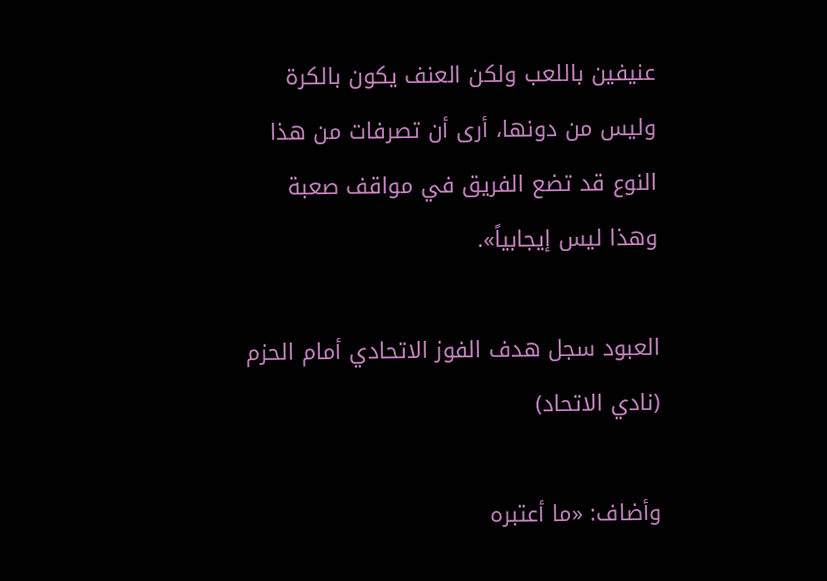عنيفين باللعب ولكن العنف يكون بالكرة وليس من دونها، أرى أن تصرفات من هذا النوع قد تضع الفريق في مواقف صعبة وهذا ليس إيجابياً».

العبود سجل هدف الفوز الاتحادي أمام الحزم (نادي الاتحاد)

وأضاف: «ما أعتبره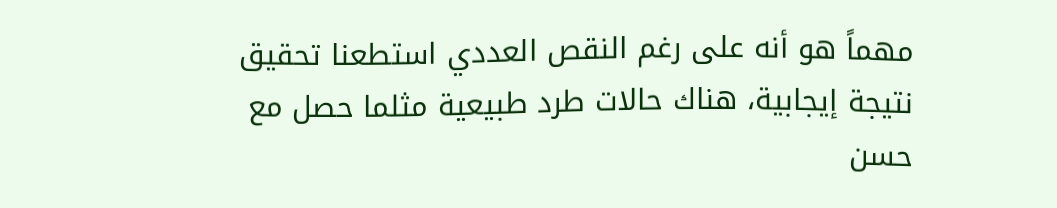مهماً هو أنه على رغم النقص العددي استطعنا تحقيق نتيجة إيجابية، هناك حالات طرد طبيعية مثلما حصل مع حسن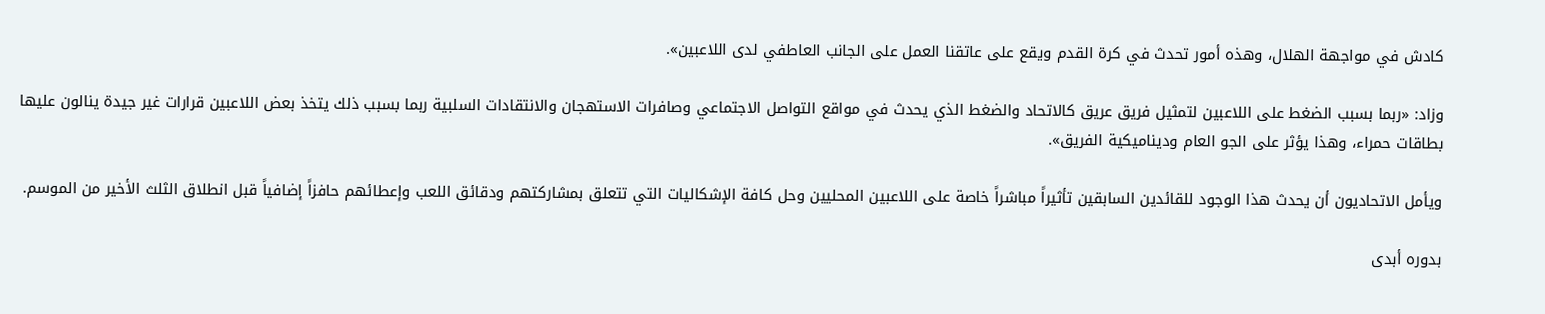كادش في مواجهة الهلال، وهذه أمور تحدث في كرة القدم ويقع على عاتقنا العمل على الجانب العاطفي لدى اللاعبين».

وزاد: «ربما بسبب الضغط على اللاعبين لتمثيل فريق عريق كالاتحاد والضغط الذي يحدث في مواقع التواصل الاجتماعي وصافرات الاستهجان والانتقادات السلبية ربما بسبب ذلك يتخذ بعض اللاعبين قرارات غير جيدة ينالون عليها بطاقات حمراء، وهذا يؤثر على الجو العام وديناميكية الفريق».

ويأمل الاتحاديون أن يحدث هذا الوجود للقائدين السابقين تأثيراً مباشراً خاصة على اللاعبين المحليين وحل كافة الإشكاليات التي تتعلق بمشاركتهم ودقائق اللعب وإعطائهم حافزاً إضافياً قبل انطلاق الثلث الأخير من الموسم.

بدوره أبدى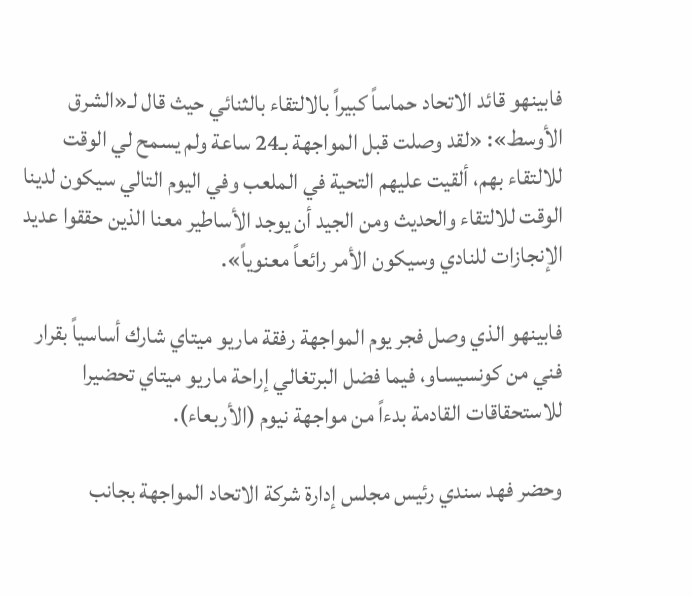فابينهو قائد الاتحاد حماساً كبيراً بالالتقاء بالثنائي حيث قال لـ«الشرق الأوسط»: «لقد وصلت قبل المواجهة بـ24 ساعة ولم يسمح لي الوقت للالتقاء بهم، ألقيت عليهم التحية في الملعب وفي اليوم التالي سيكون لدينا الوقت للالتقاء والحديث ومن الجيد أن يوجد الأساطير معنا الذين حققوا عديد الإنجازات للنادي وسيكون الأمر رائعاً معنوياً».

فابينهو الذي وصل فجر يوم المواجهة رفقة ماريو ميتاي شارك أساسياً بقرار فني من كونسيساو، فيما فضل البرتغالي إراحة ماريو ميتاي تحضيرا للاستحقاقات القادمة بدءاً من مواجهة نيوم (الأربعاء).

وحضر فهد سندي رئيس مجلس إدارة شركة الاتحاد المواجهة بجانب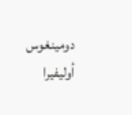دومينغوس أوليفيرا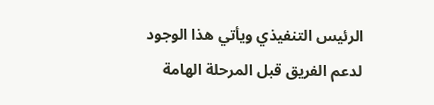الرئيس التنفيذي ويأتي هذا الوجود لدعم الفريق قبل المرحلة الهامة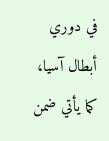في دوري أبطال آسيا، كما يأتي ضمن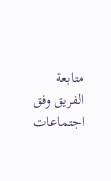متابعة الفريق وفق اجتماعات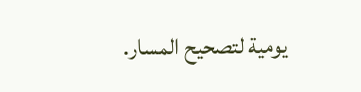يومية لتصحيح المسار.